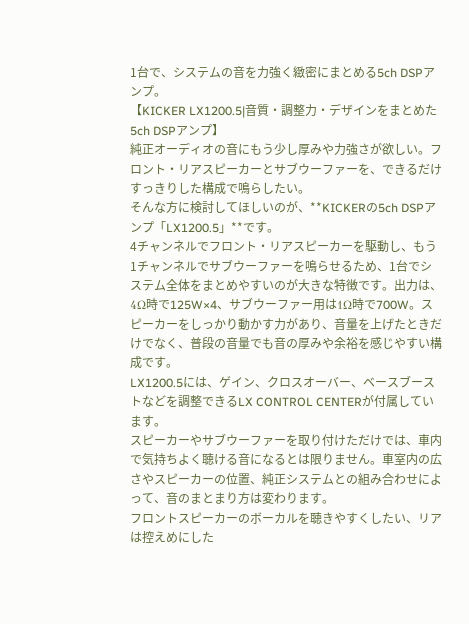1台で、システムの音を力強く緻密にまとめる5ch DSPアンプ。
【KICKER LX1200.5|音質・調整力・デザインをまとめた5ch DSPアンプ】
純正オーディオの音にもう少し厚みや力強さが欲しい。フロント・リアスピーカーとサブウーファーを、できるだけすっきりした構成で鳴らしたい。
そんな方に検討してほしいのが、**KICKERの5ch DSPアンプ「LX1200.5」**です。
4チャンネルでフロント・リアスピーカーを駆動し、もう1チャンネルでサブウーファーを鳴らせるため、1台でシステム全体をまとめやすいのが大きな特徴です。出力は、4Ω時で125W×4、サブウーファー用は1Ω時で700W。スピーカーをしっかり動かす力があり、音量を上げたときだけでなく、普段の音量でも音の厚みや余裕を感じやすい構成です。
LX1200.5には、ゲイン、クロスオーバー、ベースブーストなどを調整できるLX CONTROL CENTERが付属しています。
スピーカーやサブウーファーを取り付けただけでは、車内で気持ちよく聴ける音になるとは限りません。車室内の広さやスピーカーの位置、純正システムとの組み合わせによって、音のまとまり方は変わります。
フロントスピーカーのボーカルを聴きやすくしたい、リアは控えめにした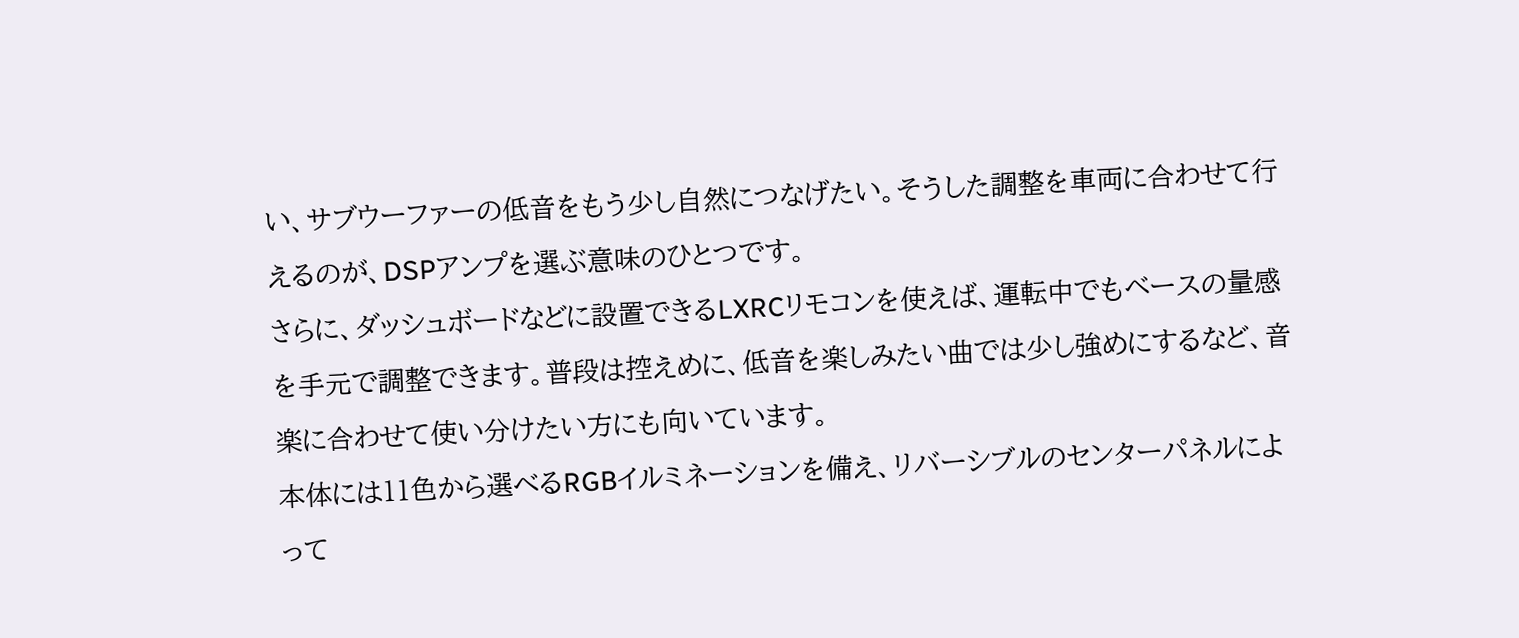い、サブウーファーの低音をもう少し自然につなげたい。そうした調整を車両に合わせて行えるのが、DSPアンプを選ぶ意味のひとつです。
さらに、ダッシュボードなどに設置できるLXRCリモコンを使えば、運転中でもベースの量感を手元で調整できます。普段は控えめに、低音を楽しみたい曲では少し強めにするなど、音楽に合わせて使い分けたい方にも向いています。
本体には11色から選べるRGBイルミネーションを備え、リバーシブルのセンターパネルによって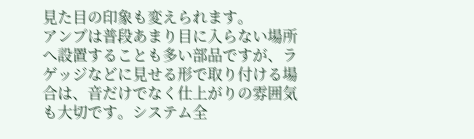見た目の印象も変えられます。
アンプは普段あまり目に入らない場所へ設置することも多い部品ですが、ラゲッジなどに見せる形で取り付ける場合は、音だけでなく仕上がりの雰囲気も大切です。システム全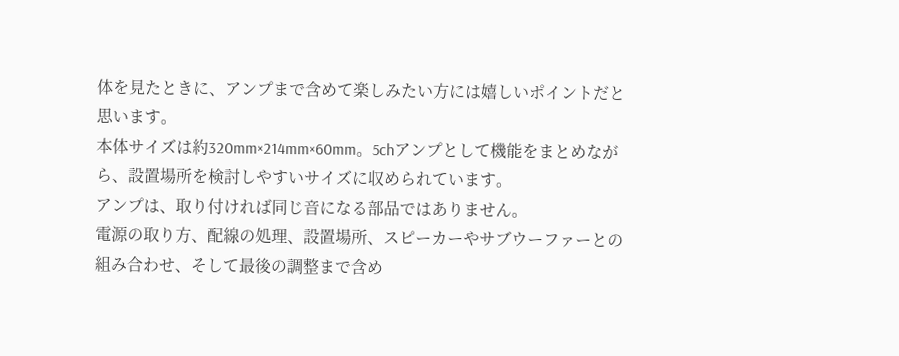体を見たときに、アンプまで含めて楽しみたい方には嬉しいポイントだと思います。
本体サイズは約320mm×214mm×60mm。5chアンプとして機能をまとめながら、設置場所を検討しやすいサイズに収められています。
アンプは、取り付ければ同じ音になる部品ではありません。
電源の取り方、配線の処理、設置場所、スピーカーやサブウーファーとの組み合わせ、そして最後の調整まで含め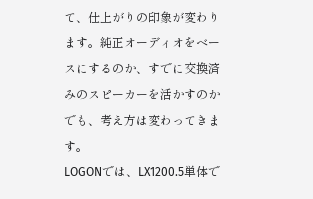て、仕上がりの印象が変わります。純正オーディオをベースにするのか、すでに交換済みのスピーカーを活かすのかでも、考え方は変わってきます。
LOGONでは、LX1200.5単体で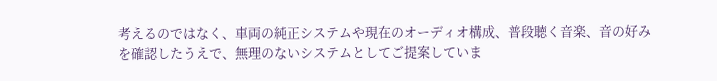考えるのではなく、車両の純正システムや現在のオーディオ構成、普段聴く音楽、音の好みを確認したうえで、無理のないシステムとしてご提案していま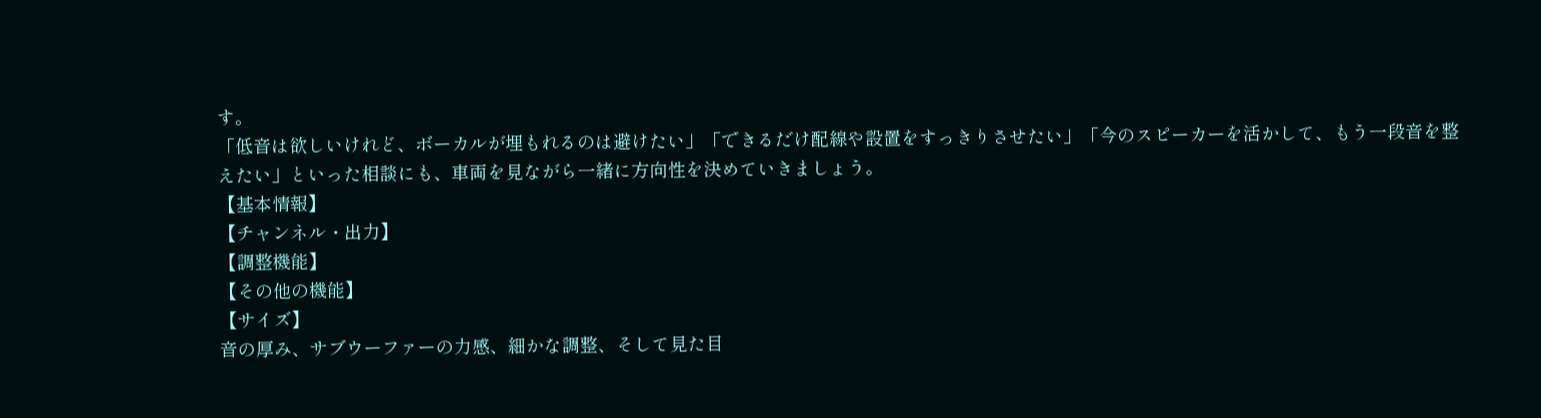す。
「低音は欲しいけれど、ボーカルが埋もれるのは避けたい」「できるだけ配線や設置をすっきりさせたい」「今のスピーカーを活かして、もう一段音を整えたい」といった相談にも、車両を見ながら一緒に方向性を決めていきましょう。
【基本情報】
【チャンネル・出力】
【調整機能】
【その他の機能】
【サイズ】
音の厚み、サブウーファーの力感、細かな調整、そして見た目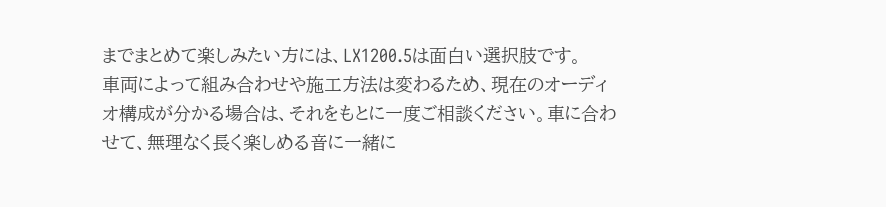までまとめて楽しみたい方には、LX1200.5は面白い選択肢です。
車両によって組み合わせや施工方法は変わるため、現在のオーディオ構成が分かる場合は、それをもとに一度ご相談ください。車に合わせて、無理なく長く楽しめる音に一緒に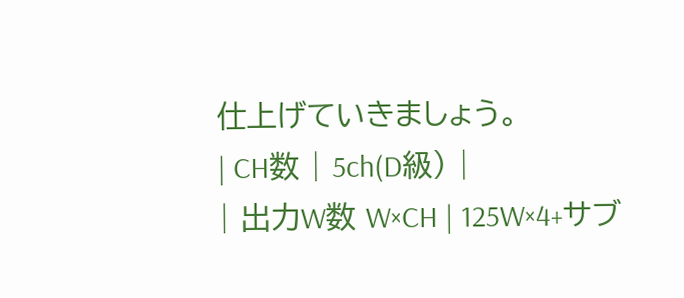仕上げていきましょう。
| CH数 | 5ch(D級) |
| 出力W数 W×CH | 125W×4+サブ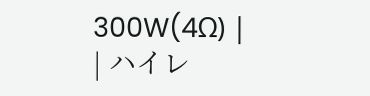300W(4Ω) |
| ハイレ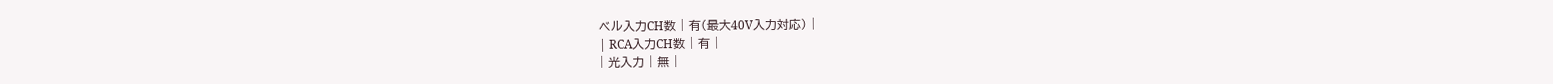ベル入力CH数 | 有(最大40V入力対応) |
| RCA入力CH数 | 有 |
| 光入力 | 無 |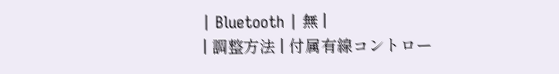| Bluetooth | 無 |
| 調整方法 | 付属有線コントロー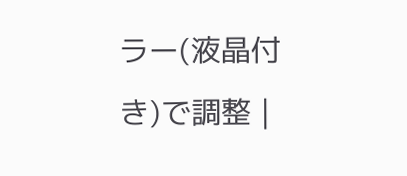ラー(液晶付き)で調整 |